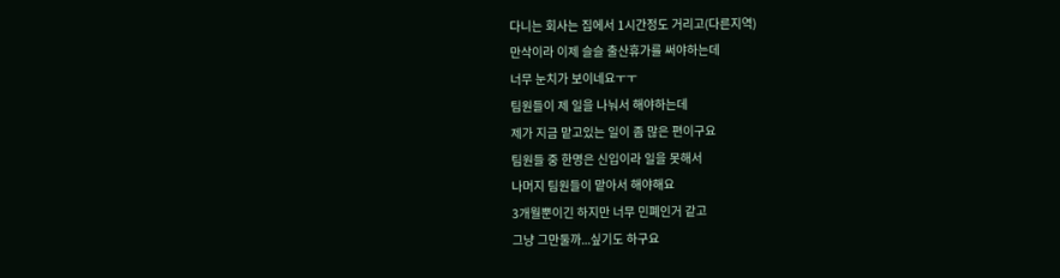다니는 회사는 집에서 1시간정도 거리고(다른지역)
만삭이라 이제 슬슬 출산휴가를 써야하는데
너무 눈치가 보이네요ㅜㅜ
팀원들이 제 일을 나눠서 해야하는데
제가 지금 맡고있는 일이 좀 많은 편이구요
팀원들 중 한명은 신입이라 일을 못해서
나머지 팀원들이 맡아서 해야해요
3개월뿐이긴 하지만 너무 민폐인거 같고
그냥 그만둘까...싶기도 하구요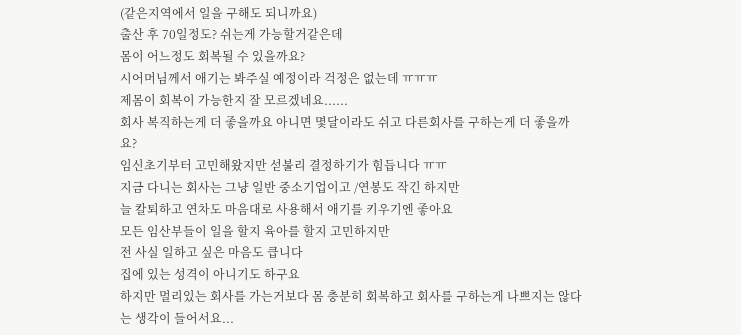(같은지역에서 일을 구해도 되니까요)
출산 후 70일정도? 쉬는게 가능할거같은데
몸이 어느정도 회복될 수 있을까요?
시어머님께서 애기는 봐주실 예정이라 걱정은 없는데 ㅠㅠㅠ
제몸이 회복이 가능한지 잘 모르겠네요......
회사 복직하는게 더 좋을까요 아니면 몇달이라도 쉬고 다른회사를 구하는게 더 좋을까요?
임신초기부터 고민해왔지만 섣불리 결정하기가 힘듭니다 ㅠㅠ
지금 다니는 회사는 그냥 일반 중소기업이고 /연봉도 작긴 하지만
늘 칼퇴하고 연차도 마음대로 사용해서 애기를 키우기엔 좋아요
모든 임산부들이 일을 할지 육아를 할지 고민하지만
전 사실 일하고 싶은 마음도 큽니다
집에 있는 성격이 아니기도 하구요
하지만 멀리있는 회사를 가는거보다 몸 충분히 회복하고 회사를 구하는게 나쁘지는 않다는 생각이 들어서요...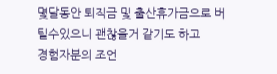몇달동안 퇴직금 및 출산휴가금으로 버틸수있으니 괜찮을거 같기도 하고
경험자분의 조언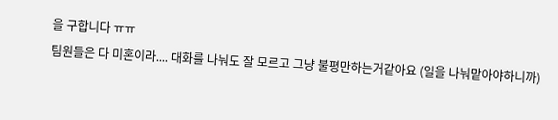을 구합니다 ㅠㅠ
팀원들은 다 미혼이라.... 대화를 나눠도 잘 모르고 그냥 불평만하는거같아요 (일을 나눠맡아야하니까)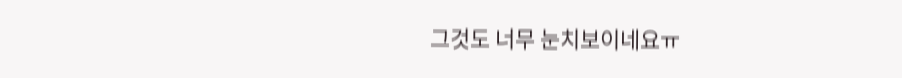그것도 너무 눈치보이네요ㅠ